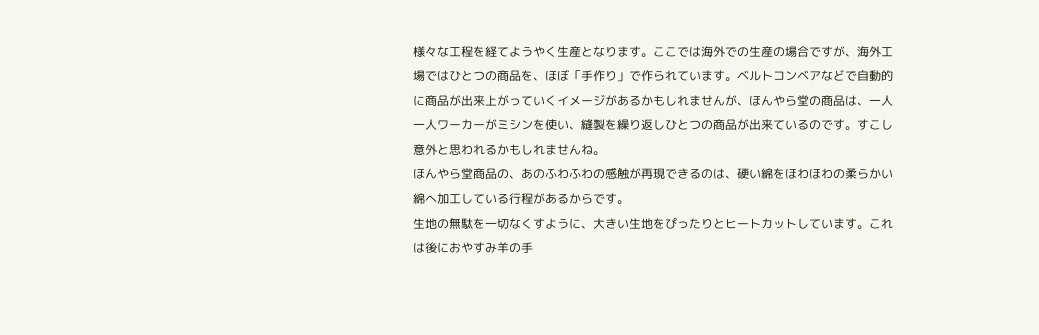様々な工程を経てようやく生産となります。ここでは海外での生産の場合ですが、海外工場ではひとつの商品を、ほぼ「手作り」で作られています。ベルトコンベアなどで自動的に商品が出来上がっていくイメージがあるかもしれませんが、ほんやら堂の商品は、一人一人ワーカーがミシンを使い、縫製を繰り返しひとつの商品が出来ているのです。すこし意外と思われるかもしれませんね。
ほんやら堂商品の、あのふわふわの感触が再現できるのは、硬い綿をほわほわの柔らかい綿へ加工している行程があるからです。
生地の無駄を一切なくすように、大きい生地をぴったりとヒートカットしています。これは後におやすみ羊の手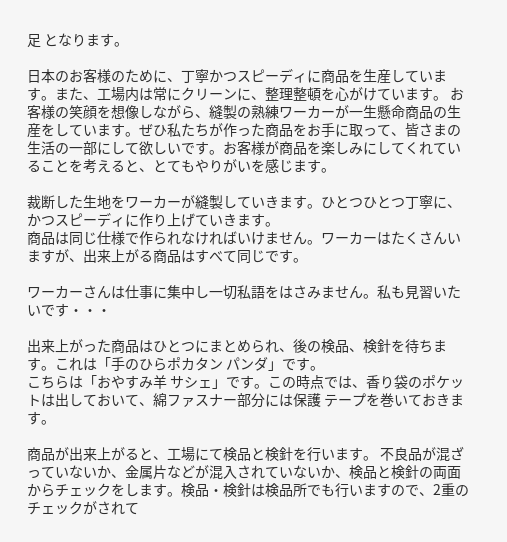足 となります。

日本のお客様のために、丁寧かつスピーディに商品を生産しています。また、工場内は常にクリーンに、整理整頓を心がけています。 お客様の笑顔を想像しながら、縫製の熟練ワーカーが一生懸命商品の生産をしています。ぜひ私たちが作った商品をお手に取って、皆さまの生活の一部にして欲しいです。お客様が商品を楽しみにしてくれていることを考えると、とてもやりがいを感じます。

裁断した生地をワーカーが縫製していきます。ひとつひとつ丁寧に、かつスピーディに作り上げていきます。
商品は同じ仕様で作られなければいけません。ワーカーはたくさんいますが、出来上がる商品はすべて同じです。

ワーカーさんは仕事に集中し一切私語をはさみません。私も見習いたいです・・・

出来上がった商品はひとつにまとめられ、後の検品、検針を待ちます。これは「手のひらポカタン パンダ」です。
こちらは「おやすみ羊 サシェ」です。この時点では、香り袋のポケットは出しておいて、綿ファスナー部分には保護 テープを巻いておきます。

商品が出来上がると、工場にて検品と検針を行います。 不良品が混ざっていないか、金属片などが混入されていないか、検品と検針の両面からチェックをします。検品・検針は検品所でも行いますので、2重のチェックがされて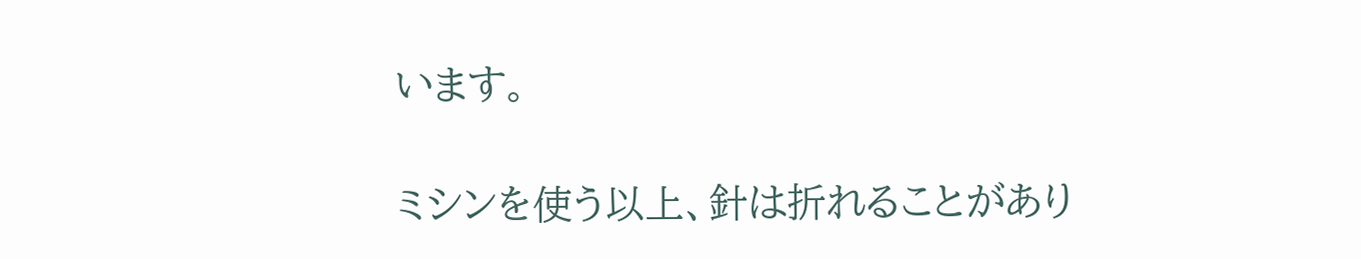います。

ミシンを使う以上、針は折れることがあり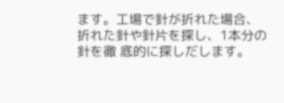ます。工場で針が折れた場合、折れた針や針片を探し、1本分の針を徹 底的に探しだします。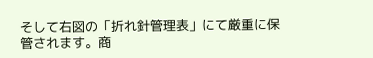そして右図の「折れ針管理表」にて厳重に保管されます。商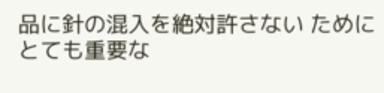品に針の混入を絶対許さない ためにとても重要な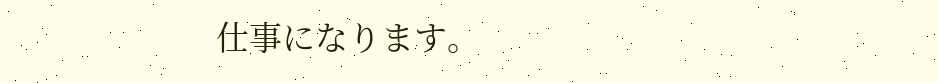仕事になります。